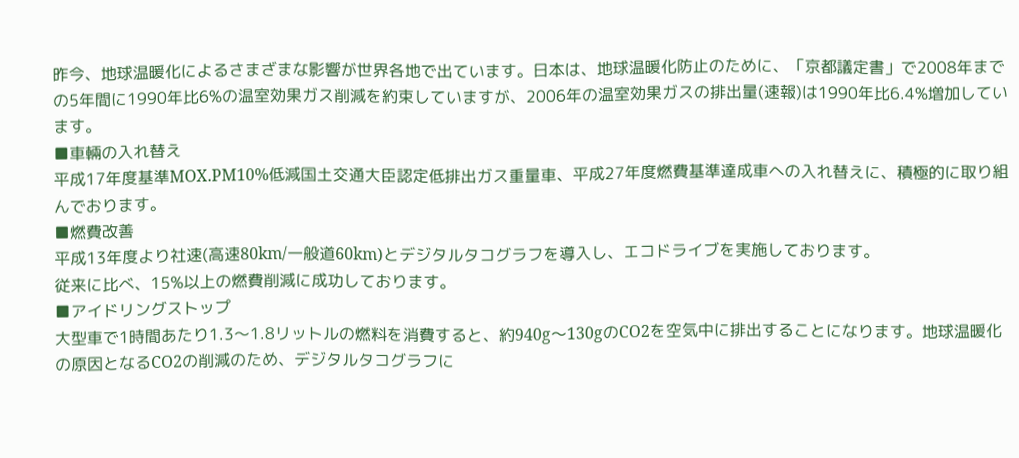昨今、地球温暖化によるさまざまな影響が世界各地で出ています。日本は、地球温暖化防止のために、「京都議定書」で2008年までの5年間に1990年比6%の温室効果ガス削減を約束していますが、2006年の温室効果ガスの排出量(速報)は1990年比6.4%増加しています。
■車輛の入れ替え
平成17年度基準MOX.PM10%低減国土交通大臣認定低排出ガス重量車、平成27年度燃費基準達成車への入れ替えに、積極的に取り組んでおります。
■燃費改善
平成13年度より社速(高速80km/一般道60km)とデジタルタコグラフを導入し、エコドライブを実施しております。
従来に比べ、15%以上の燃費削減に成功しております。
■アイドリングストップ
大型車で1時間あたり1.3〜1.8リットルの燃料を消費すると、約940g〜130gのCO2を空気中に排出することになります。地球温暖化の原因となるCO2の削減のため、デジタルタコグラフに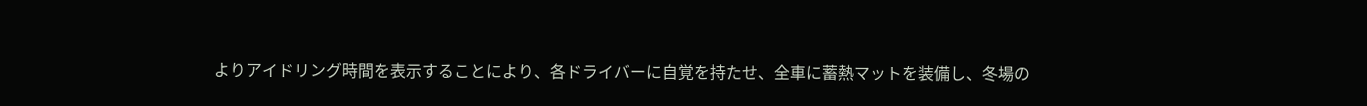よりアイドリング時間を表示することにより、各ドライバーに自覚を持たせ、全車に蓄熱マットを装備し、冬場の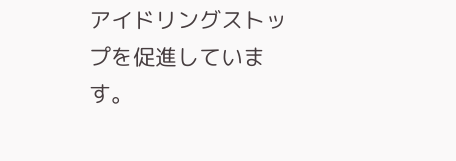アイドリングストップを促進しています。